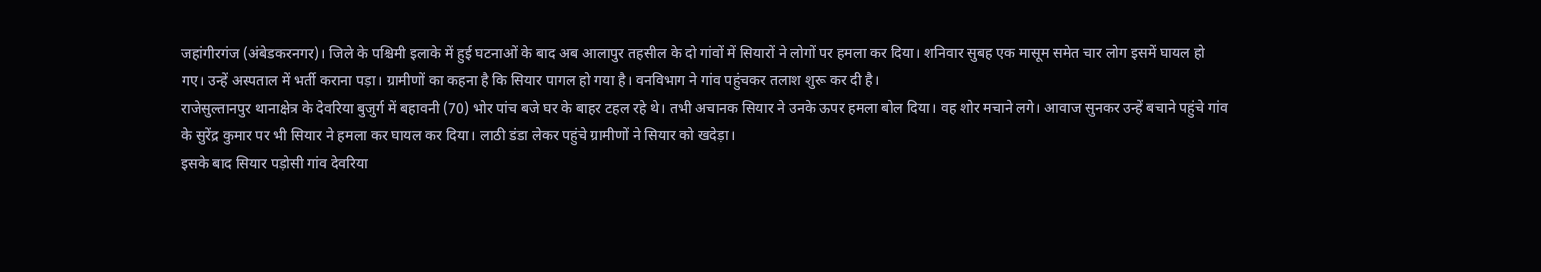जहांगीरगंज (अंबेडकरनगर)। जिले के पश्चिमी इलाके में हुई घटनाओं के बाद अब आलापुर तहसील के दो गांवों में सियारों ने लोगों पर हमला कर दिया। शनिवार सुबह एक मासूम समेत चार लोग इसमें घायल हो गए। उन्हें अस्पताल में भर्ती कराना पड़ा। ग्रामीणों का कहना है कि सियार पागल हो गया है। वनविभाग ने गांव पहुंचकर तलाश शुरू कर दी है।
राजेसुल्तानपुर थानाक्षेत्र के देवरिया बुजुर्ग में बहावनी (70) भोर पांच बजे घर के बाहर टहल रहे थे। तभी अचानक सियार ने उनके ऊपर हमला बोल दिया। वह शोर मचाने लगे। आवाज सुनकर उन्हें बचाने पहुंचे गांव के सुरेंद्र कुमार पर भी सियार ने हमला कर घायल कर दिया। लाठी डंडा लेकर पहुंचे ग्रामीणों ने सियार को खदेड़ा।
इसके बाद सियार पड़ोसी गांव देवरिया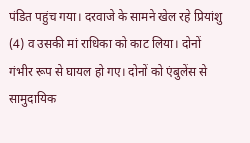पंडित पहुंच गया। दरवाजे के सामने खेल रहे प्रियांशु (4) व उसकी मां राधिका को काट लिया। दोनों गंभीर रूप से घायल हो गए। दोनों को एंबुलेंस से सामुदायिक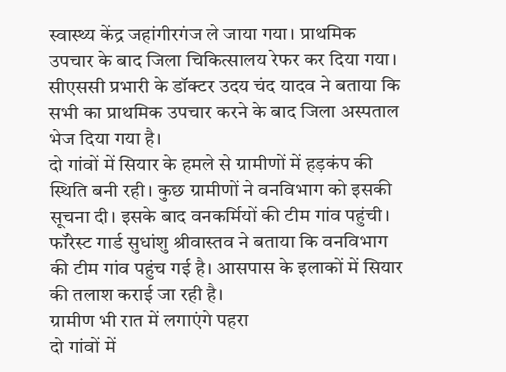स्वास्थ्य केंद्र जहांगीरगंज ले जाया गया। प्राथमिक उपचार के बाद जिला चिकित्सालय रेफर कर दिया गया। सीएससी प्रभारी के डॉक्टर उदय चंद यादव ने बताया कि सभी का प्राथमिक उपचार करने के बाद जिला अस्पताल भेज दिया गया है।
दो गांवों में सियार के हमले से ग्रामीणों में हड़कंप की स्थिति बनी रही। कुछ ग्रामीणों ने वनविभाग को इसकी सूचना दी। इसके बाद वनकर्मियों की टीम गांव पहुंची। फॉरेस्ट गार्ड सुधांशु श्रीवास्तव ने बताया कि वनविभाग की टीम गांव पहुंच गई है। आसपास के इलाकों में सियार की तलाश कराई जा रही है।
ग्रामीण भी रात में लगाएंगे पहरा
दो गांवों में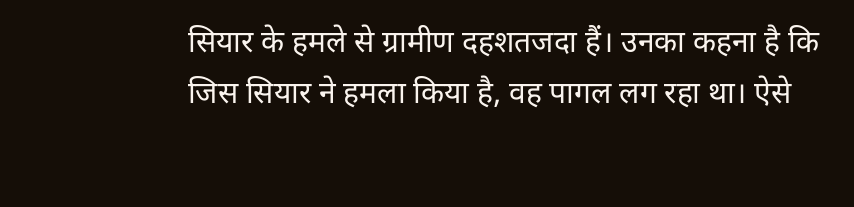सियार के हमले से ग्रामीण दहशतजदा हैं। उनका कहना है कि जिस सियार ने हमला किया है, वह पागल लग रहा था। ऐसे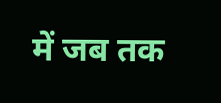में जब तक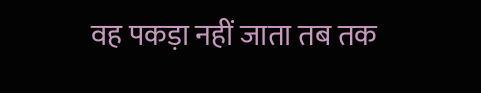वह पकड़ा नहीं जाता तब तक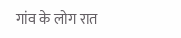गांव के लोग रात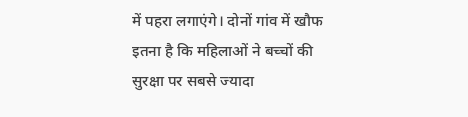में पहरा लगाएंगे। दोनों गांव में खौफ इतना है कि महिलाओं ने बच्चों की सुरक्षा पर सबसे ज्यादा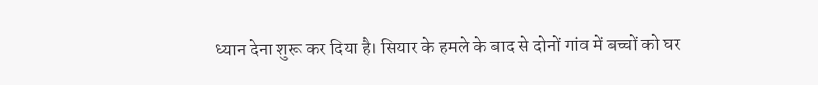ध्यान देना शुरू कर दिया है। सियार के हमले के बाद से दोनों गांव में बच्चों को घर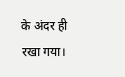के अंदर ही रखा गया।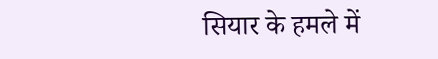सियार के हमले में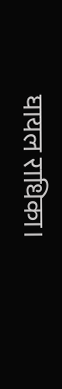घायल राधिका।